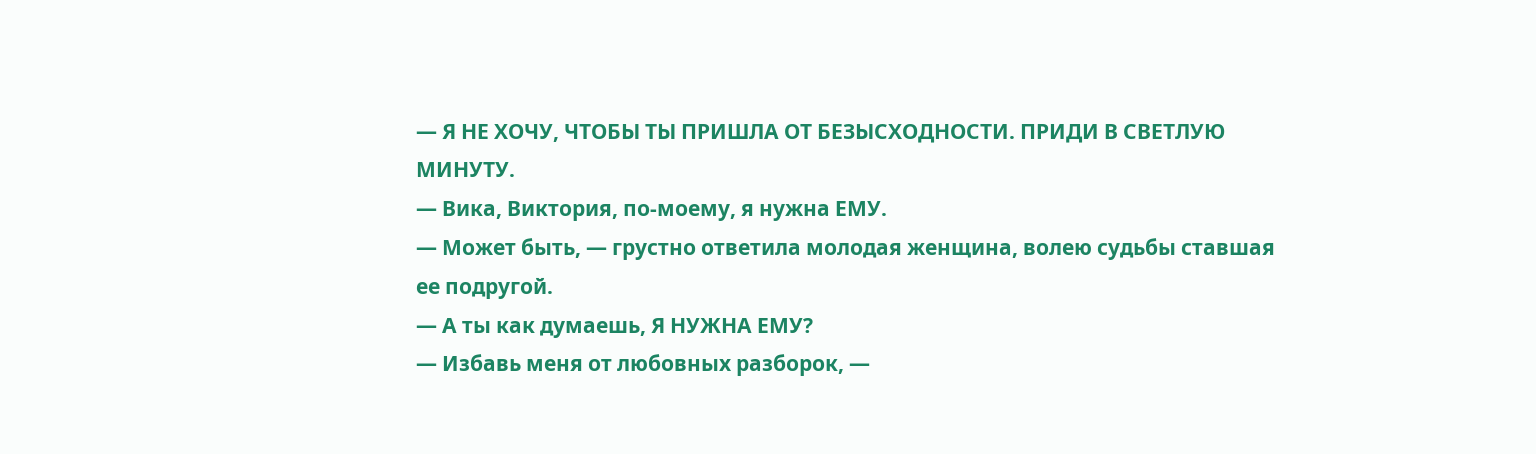— Я НЕ ХОЧУ, ЧТОБЫ ТЫ ПРИШЛА ОТ БЕЗЫСХОДНОСТИ. ПРИДИ В СВЕТЛУЮ МИНУТУ.
— Вика, Виктория, по-моему, я нужна ЕМУ.
— Может быть, — грустно ответила молодая женщина, волею судьбы ставшая ее подругой.
— А ты как думаешь, Я НУЖНА ЕМУ?
— Избавь меня от любовных разборок, —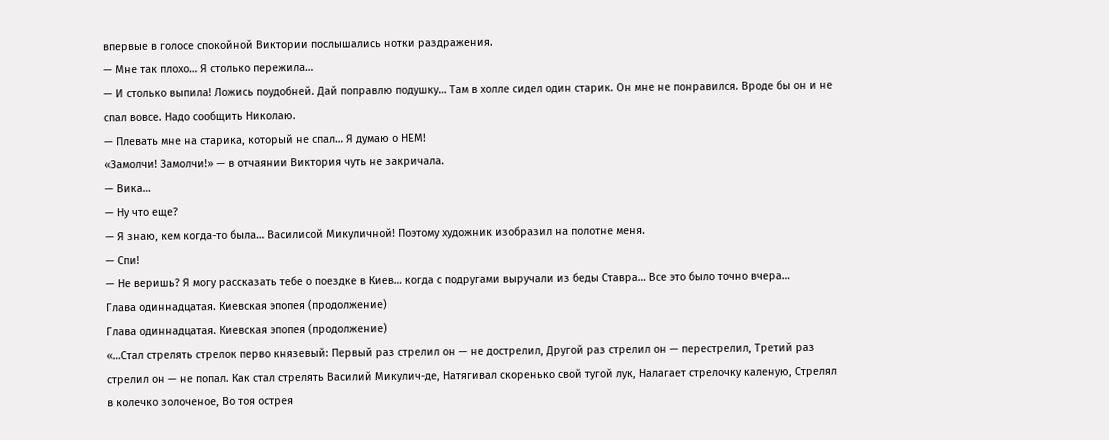впервые в голосе спокойной Виктории послышались нотки раздражения.
— Мне так плохо… Я столько пережила…
— И столько выпила! Ложись поудобней. Дай поправлю подушку… Там в холле сидел один старик. Он мне не понравился. Вроде бы он и не спал вовсе. Надо сообщить Николаю.
— Плевать мне на старика, который не спал… Я думаю о НЕМ!
«Замолчи! Замолчи!» — в отчаянии Виктория чуть не закричала.
— Вика…
— Ну что еще?
— Я знаю, кем когда-то была… Василисой Микуличной! Поэтому художник изобразил на полотне меня.
— Спи!
— Не веришь? Я могу рассказать тебе о поездке в Киев… когда с подругами выручали из беды Ставра… Все это было точно вчера…
Глава одиннадцатая. Киевская эпопея (продолжение)
Глава одиннадцатая. Киевская эпопея (продолжение)
«…Стал стрелять стрелок перво князевый: Первый раз стрелил он — не дострелил, Другой раз стрелил он — перестрелил, Третий раз стрелил он — не попал. Как стал стрелять Василий Микулич-де, Натягивал скоренько свой тугой лук, Налагает стрелочку каленую, Стрелял в колечко золоченое, Во тоя острея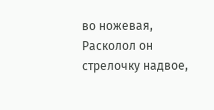во ножевая, Расколол он стрелочку надвое,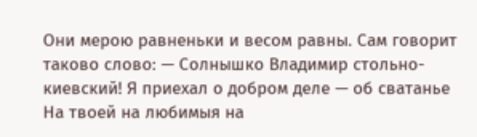Они мерою равненьки и весом равны. Сам говорит таково слово: — Солнышко Владимир стольно-киевский! Я приехал о добром деле — об сватанье На твоей на любимыя на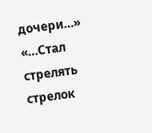дочери…»
«…Стал стрелять стрелок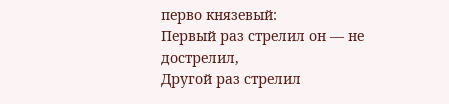перво князевый:
Первый раз стрелил он — не дострелил,
Другой раз стрелил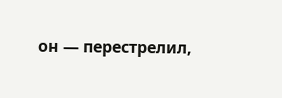он — перестрелил,